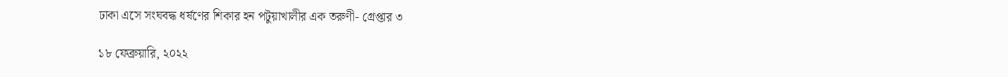ঢাকা এসে সংঘবদ্ধ ধর্ষণের শিকার হন পটুয়াখালীর এক তরুণী- গ্রেপ্তার ৩

১৮ ফেব্রুয়ারি, ২০২২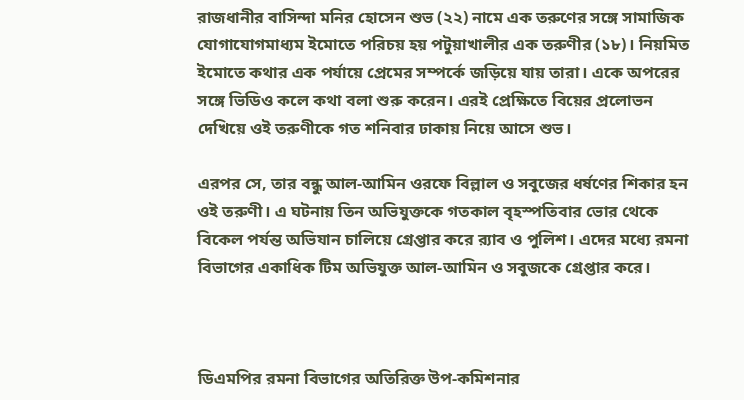রাজধানীর বাসিন্দা মনির হোসেন শুভ (২২) নামে এক তরুণের সঙ্গে সামাজিক যোগাযোগমাধ্যম ইমোতে পরিচয় হয় পটুয়াখালীর এক তরুণীর (১৮)। নিয়মিত ইমোতে কথার এক পর্যায়ে প্রেমের সম্পর্কে জড়িয়ে যায় তারা। একে অপরের সঙ্গে ভিডিও কলে কথা বলা শুরু করেন। এরই প্রেক্ষিতে বিয়ের প্রলোভন দেখিয়ে ওই তরুণীকে গত শনিবার ঢাকায় নিয়ে আসে শুভ।

এরপর সে, তার বন্ধু আল-আমিন ওরফে বিল্লাল ও সবুজের ধর্ষণের শিকার হন ওই তরুণী। এ ঘটনায় তিন অভিযুক্তকে গতকাল বৃহস্পতিবার ভোর থেকে বিকেল পর্যন্ত অভিযান চালিয়ে গ্রেপ্তার করে র‌্যাব ও পুলিশ। এদের মধ্যে রমনা বিভাগের একাধিক টিম অভিযুক্ত আল-আমিন ও সবুজকে গ্রেপ্তার করে।



ডিএমপির রমনা বিভাগের অতিরিক্ত উপ-কমিশনার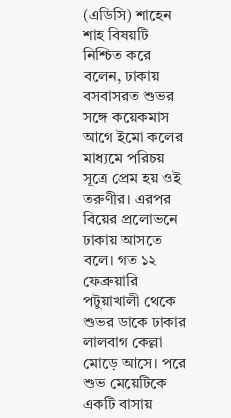(এডিসি) শাহেন শাহ বিষয়টি  নিশ্চিত করে বলেন, ঢাকায় বসবাসরত শুভর সঙ্গে কয়েকমাস আগে ইমো কলের মাধ্যমে পরিচয় সূত্রে প্রেম হয় ওই তরুণীর। এরপর বিয়ের প্রলোভনে ঢাকায় আসতে বলে। গত ১২ ফেব্রুয়ারি পটুয়াখালী থেকে শুভর ডাকে ঢাকার লালবাগ কেল্লা মোড়ে আসে। পরে শুভ মেয়েটিকে একটি বাসায়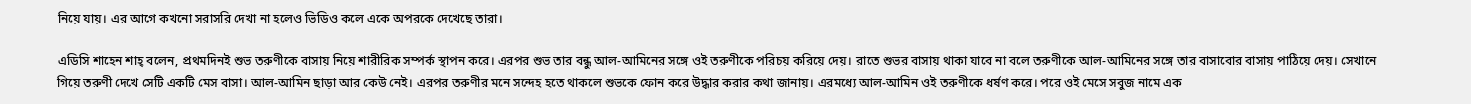নিয়ে যায়। এর আগে কখনো সরাসরি দেখা না হলেও ভিডিও কলে একে অপরকে দেখেছে তারা।

এডিসি শাহেন শাহ্ বলেন, প্রথমদিনই শুভ তরুণীকে বাসায় নিয়ে শারীরিক সম্পর্ক স্থাপন করে। এরপর শুভ তার বন্ধু আল-আমিনের সঙ্গে ওই তরুণীকে পরিচয় করিয়ে দেয়। রাতে শুভর বাসায় থাকা যাবে না বলে তরুণীকে আল-আমিনের সঙ্গে তার বাসাবোর বাসায় পাঠিয়ে দেয়। সেখানে গিয়ে তরুণী দেখে সেটি একটি মেস বাসা। আল-আমিন ছাড়া আর কেউ নেই। এরপর তরুণীর মনে সন্দেহ হতে থাকলে শুভকে ফোন করে উদ্ধার করার কথা জানায়। এরমধ্যে আল-আমিন ওই তরুণীকে ধর্ষণ করে। পরে ওই মেসে সবুজ নামে এক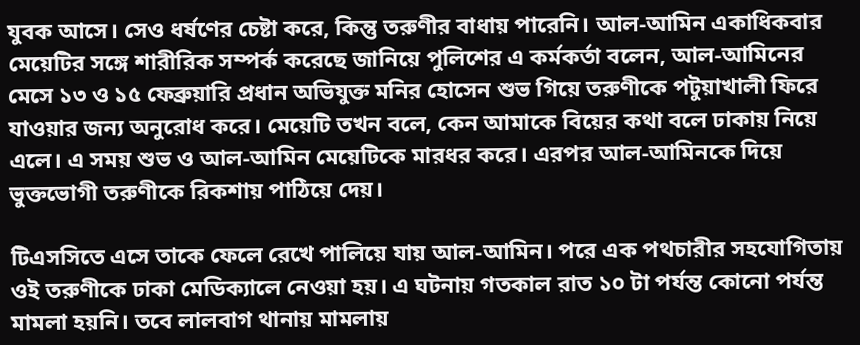যুবক আসে। সেও ধর্ষণের চেষ্টা করে, কিন্তু তরুণীর বাধায় পারেনি। আল-আমিন একাধিকবার মেয়েটির সঙ্গে শারীরিক সম্পর্ক করেছে জানিয়ে পুলিশের এ কর্মকর্তা বলেন, আল-আমিনের মেসে ১৩ ও ১৫ ফেব্রুয়ারি প্রধান অভিযুক্ত মনির হোসেন শুভ গিয়ে তরুণীকে পটুয়াখালী ফিরে যাওয়ার জন্য অনুরোধ করে। মেয়েটি তখন বলে, কেন আমাকে বিয়ের কথা বলে ঢাকায় নিয়ে এলে। এ সময় শুভ ও আল-আমিন মেয়েটিকে মারধর করে। এরপর আল-আমিনকে দিয়ে ভুক্তভোগী তরুণীকে রিকশায় পাঠিয়ে দেয়।

টিএসসিতে এসে তাকে ফেলে রেখে পালিয়ে যায় আল-আমিন। পরে এক পথচারীর সহযোগিতায় ওই তরুণীকে ঢাকা মেডিক্যালে নেওয়া হয়। এ ঘটনায় গতকাল রাত ১০ টা পর্যন্ত কোনো পর্যন্ত মামলা হয়নি। তবে লালবাগ থানায় মামলায়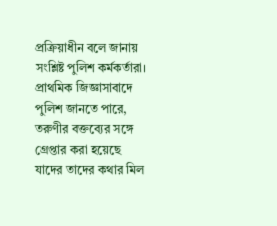প্রক্রিয়াধীন বলে জানায় সংশ্লিষ্ট পুলিশ কর্মকর্তারা। প্রাথমিক জিজ্ঞাসাবাদে পুলিশ জানতে পারে, তরুণীর বক্তব্যের সঙ্গে গ্রেপ্তার করা হয়েছে যাদের তাদের কথার মিল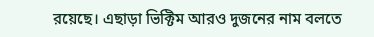রয়েছে। এছাড়া ভিক্টিম আরও দুজনের নাম বলতে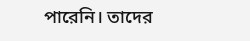পারেনি। তাদের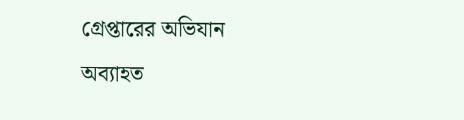গ্রেপ্তারের অভিযান অব্যাহত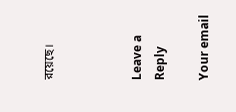রয়েছে।



Leave a Reply

Your email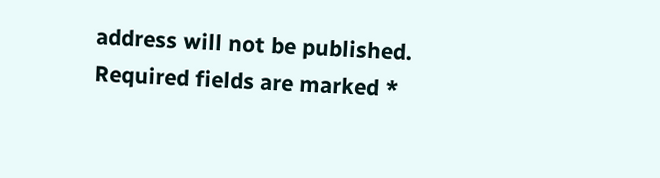address will not be published. Required fields are marked *